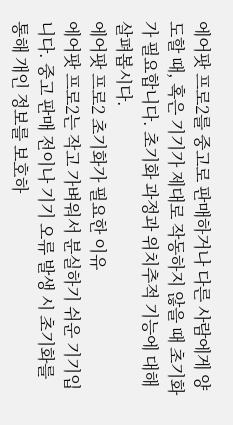에어팟 프로2를 중고로 판매하거나 다른 사람에게 양도할 때, 혹은 기기가 제대로 작동하지 않을 때 초기화가 필요합니다. 초기화 과정과 위치추적 기능에 대해 살펴봅시다.
에어팟 프로2 초기화가 필요한 이유
에어팟 프로2는 작고 가벼워서 분실하기 쉬운 기기입니다. 중고 판매 전이나 기기 오류 발생 시 초기화를 통해 개인 정보를 보호하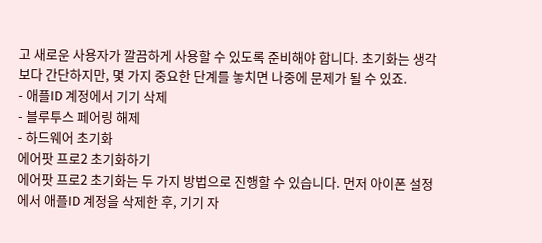고 새로운 사용자가 깔끔하게 사용할 수 있도록 준비해야 합니다. 초기화는 생각보다 간단하지만, 몇 가지 중요한 단계를 놓치면 나중에 문제가 될 수 있죠.
- 애플ID 계정에서 기기 삭제
- 블루투스 페어링 해제
- 하드웨어 초기화
에어팟 프로2 초기화하기
에어팟 프로2 초기화는 두 가지 방법으로 진행할 수 있습니다. 먼저 아이폰 설정에서 애플ID 계정을 삭제한 후, 기기 자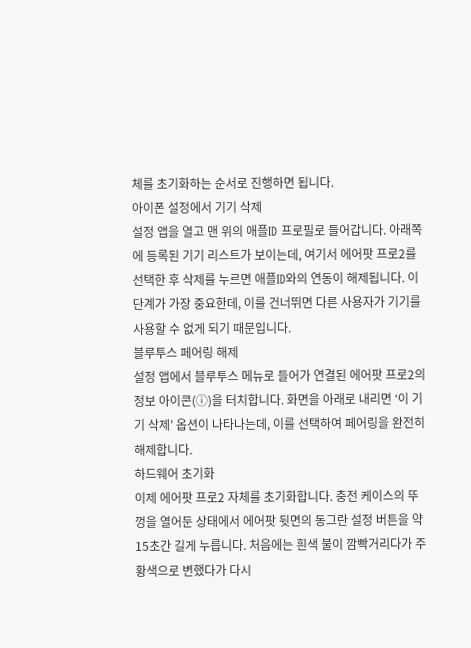체를 초기화하는 순서로 진행하면 됩니다.
아이폰 설정에서 기기 삭제
설정 앱을 열고 맨 위의 애플ID 프로필로 들어갑니다. 아래쪽에 등록된 기기 리스트가 보이는데, 여기서 에어팟 프로2를 선택한 후 삭제를 누르면 애플ID와의 연동이 해제됩니다. 이 단계가 가장 중요한데, 이를 건너뛰면 다른 사용자가 기기를 사용할 수 없게 되기 때문입니다.
블루투스 페어링 해제
설정 앱에서 블루투스 메뉴로 들어가 연결된 에어팟 프로2의 정보 아이콘(ⓘ)을 터치합니다. 화면을 아래로 내리면 ‘이 기기 삭제’ 옵션이 나타나는데, 이를 선택하여 페어링을 완전히 해제합니다.
하드웨어 초기화
이제 에어팟 프로2 자체를 초기화합니다. 충전 케이스의 뚜껑을 열어둔 상태에서 에어팟 뒷면의 동그란 설정 버튼을 약 15초간 길게 누릅니다. 처음에는 흰색 불이 깜빡거리다가 주황색으로 변했다가 다시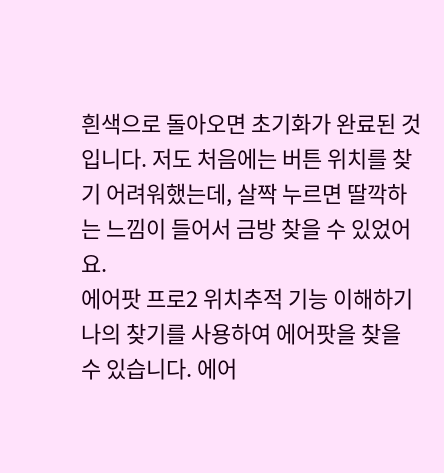흰색으로 돌아오면 초기화가 완료된 것입니다. 저도 처음에는 버튼 위치를 찾기 어려워했는데, 살짝 누르면 딸깍하는 느낌이 들어서 금방 찾을 수 있었어요.
에어팟 프로2 위치추적 기능 이해하기
나의 찾기를 사용하여 에어팟을 찾을 수 있습니다. 에어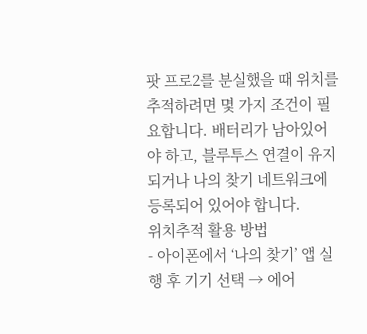팟 프로2를 분실했을 때 위치를 추적하려면 몇 가지 조건이 필요합니다. 배터리가 남아있어야 하고, 블루투스 연결이 유지되거나 나의 찾기 네트워크에 등록되어 있어야 합니다.
위치추적 활용 방법
- 아이폰에서 ‘나의 찾기’ 앱 실행 후 기기 선택 → 에어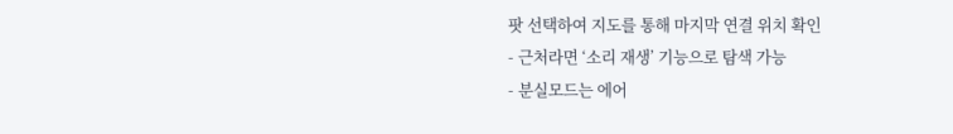팟 선택하여 지도를 통해 마지막 연결 위치 확인
- 근처라면 ‘소리 재생’ 기능으로 탐색 가능
- 분실모드는 에어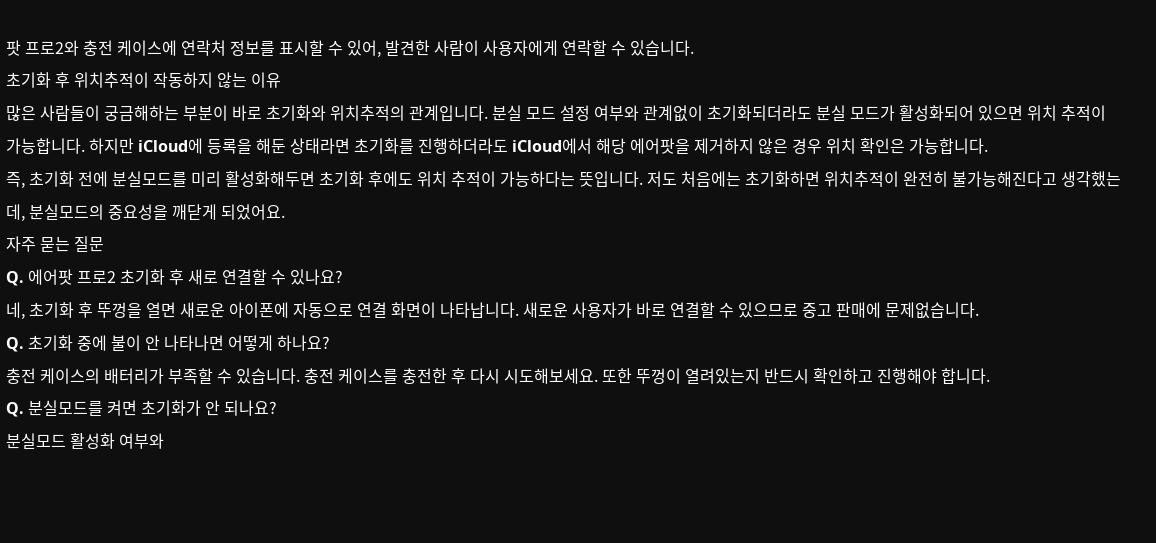팟 프로2와 충전 케이스에 연락처 정보를 표시할 수 있어, 발견한 사람이 사용자에게 연락할 수 있습니다.
초기화 후 위치추적이 작동하지 않는 이유
많은 사람들이 궁금해하는 부분이 바로 초기화와 위치추적의 관계입니다. 분실 모드 설정 여부와 관계없이 초기화되더라도 분실 모드가 활성화되어 있으면 위치 추적이 가능합니다. 하지만 iCloud에 등록을 해둔 상태라면 초기화를 진행하더라도 iCloud에서 해당 에어팟을 제거하지 않은 경우 위치 확인은 가능합니다.
즉, 초기화 전에 분실모드를 미리 활성화해두면 초기화 후에도 위치 추적이 가능하다는 뜻입니다. 저도 처음에는 초기화하면 위치추적이 완전히 불가능해진다고 생각했는데, 분실모드의 중요성을 깨닫게 되었어요.
자주 묻는 질문
Q. 에어팟 프로2 초기화 후 새로 연결할 수 있나요?
네, 초기화 후 뚜껑을 열면 새로운 아이폰에 자동으로 연결 화면이 나타납니다. 새로운 사용자가 바로 연결할 수 있으므로 중고 판매에 문제없습니다.
Q. 초기화 중에 불이 안 나타나면 어떻게 하나요?
충전 케이스의 배터리가 부족할 수 있습니다. 충전 케이스를 충전한 후 다시 시도해보세요. 또한 뚜껑이 열려있는지 반드시 확인하고 진행해야 합니다.
Q. 분실모드를 켜면 초기화가 안 되나요?
분실모드 활성화 여부와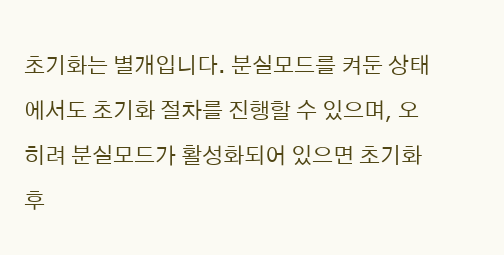초기화는 별개입니다. 분실모드를 켜둔 상태에서도 초기화 절차를 진행할 수 있으며, 오히려 분실모드가 활성화되어 있으면 초기화 후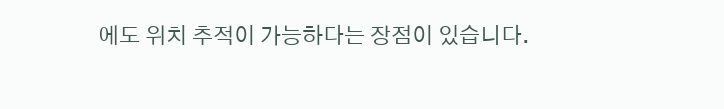에도 위치 추적이 가능하다는 장점이 있습니다.